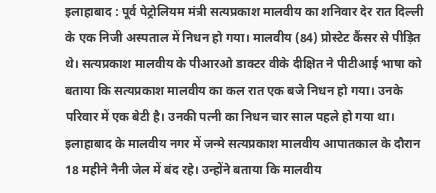इलाहाबाद : पूर्व पेट्रोलियम मंत्री सत्यप्रकाश मालवीय का शनिवार देर रात दिल्ली के एक निजी अस्पताल में निधन हो गया। मालवीय (84) प्रोस्टेट कैंसर से पीड़ित थे। सत्यप्रकाश मालवीय के पीआरओ डाक्टर वीके दीक्षित ने पीटीआई भाषा को बताया कि सत्यप्रकाश मालवीय का कल रात एक बजे निधन हो गया। उनके परिवार में एक बेटी है। उनकी पत्नी का निधन चार साल पहले हो गया था। इलाहाबाद के मालवीय नगर में जन्मे सत्यप्रकाश मालवीय आपातकाल के दौरान 18 महीने नैनी जेल में बंद रहे। उन्होंने बताया कि मालवीय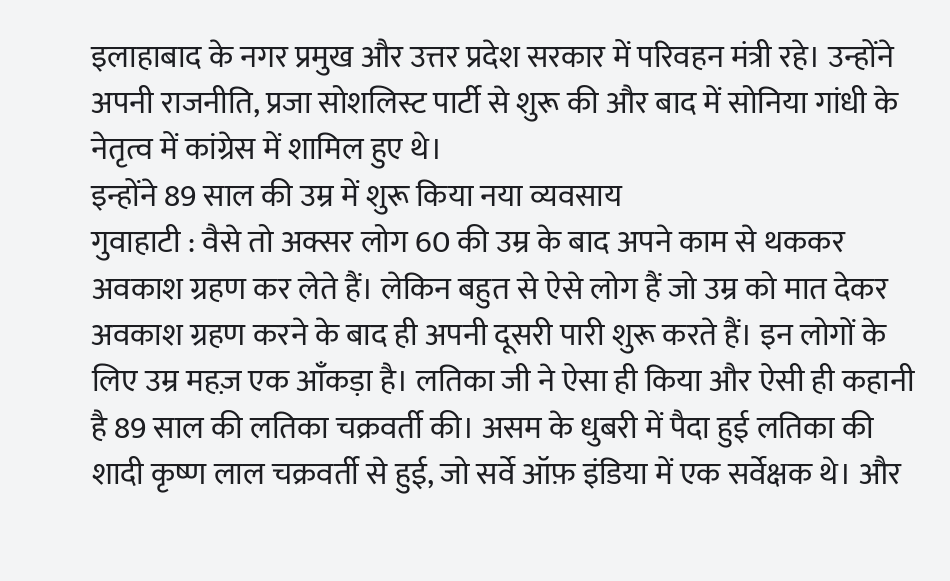इलाहाबाद के नगर प्रमुख और उत्तर प्रदेश सरकार में परिवहन मंत्री रहे। उन्होंने अपनी राजनीति, प्रजा सोशलिस्ट पार्टी से शुरू की और बाद में सोनिया गांधी के नेतृत्व में कांग्रेस में शामिल हुए थे।
इन्होंने 89 साल की उम्र में शुरू किया नया व्यवसाय
गुवाहाटी : वैसे तो अक्सर लोग 60 की उम्र के बाद अपने काम से थककर अवकाश ग्रहण कर लेते हैं। लेकिन बहुत से ऐसे लोग हैं जो उम्र को मात देकर अवकाश ग्रहण करने के बाद ही अपनी दूसरी पारी शुरू करते हैं। इन लोगों के लिए उम्र महज़ एक आँकड़ा है। लतिका जी ने ऐसा ही किया और ऐसी ही कहानी है 89 साल की लतिका चक्रवर्ती की। असम के धुबरी में पैदा हुई लतिका की शादी कृष्ण लाल चक्रवर्ती से हुई, जो सर्वे ऑफ़ इंडिया में एक सर्वेक्षक थे। और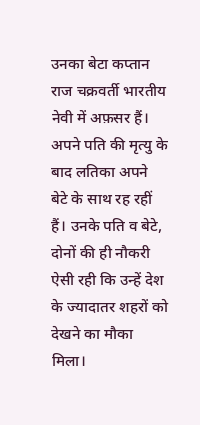उनका बेटा कप्तान राज चक्रवर्ती भारतीय नेवी में अफ़सर हैं।
अपने पति की मृत्यु के बाद लतिका अपने बेटे के साथ रह रहीं हैं। उनके पति व बेटे, दोनों की ही नौकरी ऐसी रही कि उन्हें देश के ज्यादातर शहरों को देखने का मौका मिला।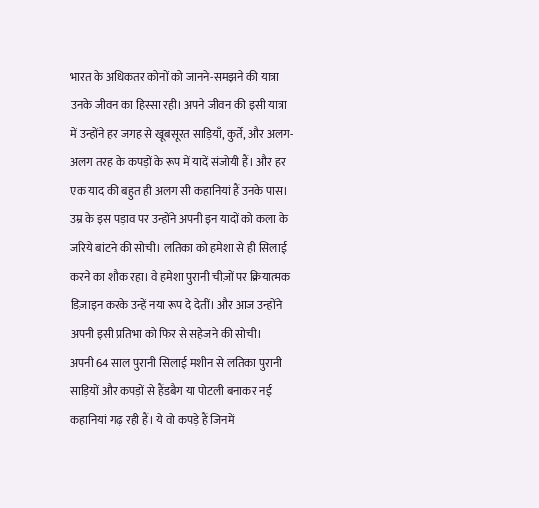भारत के अधिकतर कोनों को जानने-समझने की यात्रा उनके जीवन का हिस्सा रही। अपने जीवन की इसी यात्रा में उन्होंने हर जगह से खूबसूरत साड़ियाँ, कुर्ते, और अलग-अलग तरह के कपड़ों के रूप में यादें संजोयी हैं। और हर एक याद की बहुत ही अलग सी कहानियां हैं उनके पास।
उम्र के इस पड़ाव पर उन्होंने अपनी इन यादों को कला के जरिये बांटने की सोची। लतिका को हमेशा से ही सिलाई करने का शौक रहा। वे हमेशा पुरानी चीज़ों पर क्रियात्मक डिज़ाइन करके उन्हें नया रूप दे देतीं। और आज उन्होंने अपनी इसी प्रतिभा को फिर से सहेजने की सोची।
अपनी 64 साल पुरानी सिलाई मशीन से लतिका पुरानी साड़ियों और कपड़ों से हैंडबैग या पोटली बनाकर नई कहानियां गढ़ रही हैं। ये वो कपड़े हैं जिनमें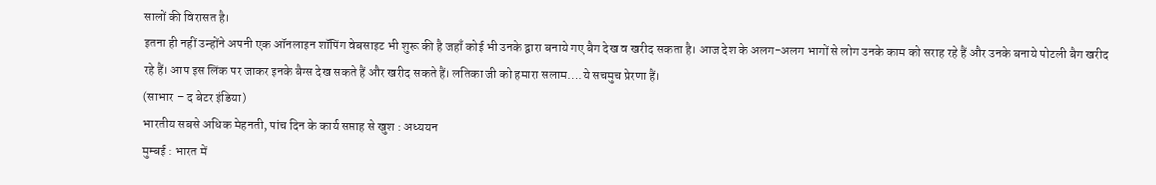सालों की विरासत है।
इतना ही नहीं उन्होंने अपनी एक ऑनलाइन शॉपिंग वेबसाइट भी शुरू की है जहाँ कोई भी उनके द्वारा बनाये गए बैग देख व खरीद सकता है। आज देश के अलग-अलग भागों से लोग उनके काम को सराह रहे हैं और उनके बनाये पोटली बैग खरीद रहे हैं। आप इस लिंक पर जाकर इनके बैग्स देख सकते हैं और खरीद सकते हैं। लतिका जी को हमारा सलाम….ये सचमुच प्रेरणा हैं।
(साभार – द बेटर इंडिया)
भारतीय सबसे अधिक मेहनती, पांच दिन के कार्य सप्ताह से खुश : अध्ययन
मुम्बई : भारत में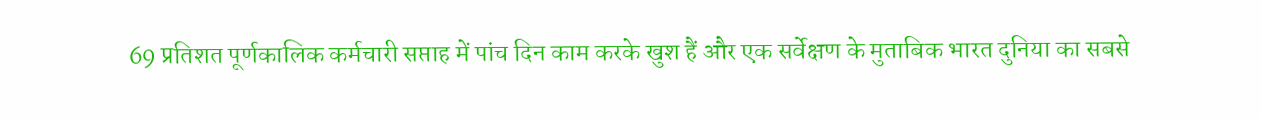69 प्रतिशत पूर्णकालिक कर्मचारी सप्ताह में पांच दिन काम करके खुश हैं और एक सर्वेक्षण के मुताबिक भारत दुनिया का सबसे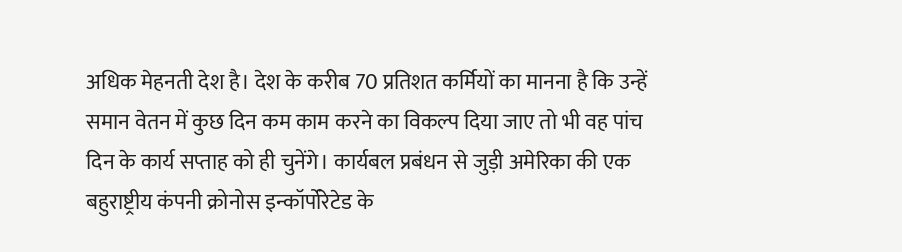अधिक मेहनती देश है। देश के करीब 70 प्रतिशत कर्मियों का मानना है कि उन्हें समान वेतन में कुछ दिन कम काम करने का विकल्प दिया जाए तो भी वह पांच दिन के कार्य सप्ताह को ही चुनेंगे। कार्यबल प्रबंधन से जुड़ी अमेरिका की एक बहुराष्ट्रीय कंपनी क्रोनोस इन्कॉर्पोरेटेड के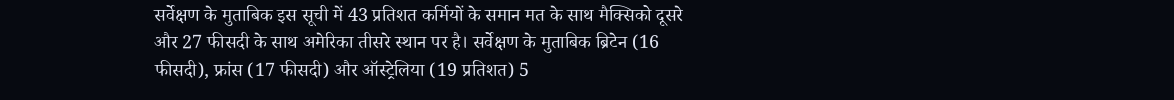सर्वेक्षण के मुताबिक इस सूची में 43 प्रतिशत कर्मियों के समान मत के साथ मैक्सिको दूसरे और 27 फीसदी के साथ अमेरिका तीसरे स्थान पर है। सर्वेक्षण के मुताबिक ब्रिटेन (16 फीसदी), फ्रांस (17 फीसदी) और ऑस्ट्रेलिया (19 प्रतिशत) 5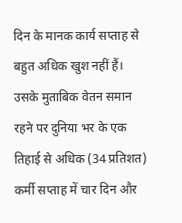दिन के मानक कार्य सप्ताह से बहुत अधिक खुश नहीं हैं। उसके मुताबिक वेतन समान रहने पर दुनिया भर के एक तिहाई से अधिक (34 प्रतिशत) कर्मी सप्ताह में चार दिन और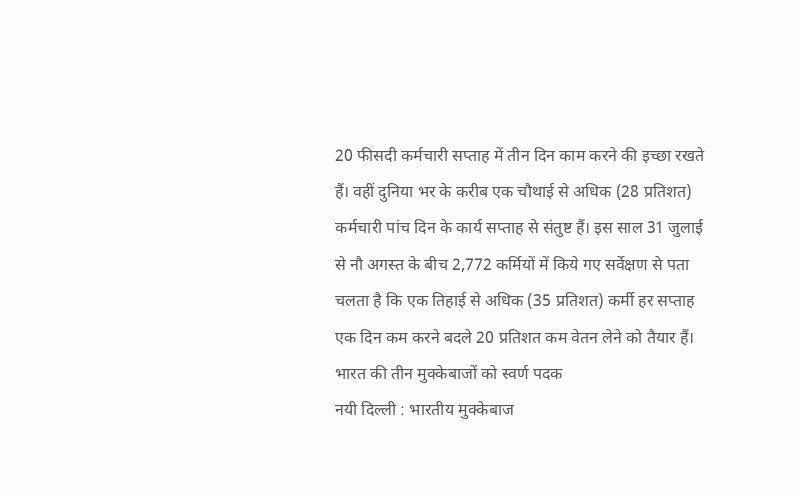20 फीसदी कर्मचारी सप्ताह में तीन दिन काम करने की इच्छा रखते हैं। वहीं दुनिया भर के करीब एक चौथाई से अधिक (28 प्रतिशत) कर्मचारी पांच दिन के कार्य सप्ताह से संतुष्ट हैं। इस साल 31 जुलाई से नौ अगस्त के बीच 2,772 कर्मियों में किये गए सर्वेक्षण से पता चलता है कि एक तिहाई से अधिक (35 प्रतिशत) कर्मी हर सप्ताह एक दिन कम करने बदले 20 प्रतिशत कम वेतन लेने को तैयार हैं।
भारत की तीन मुक्केबाजों को स्वर्ण पदक
नयी दिल्ली : भारतीय मुक्केबाज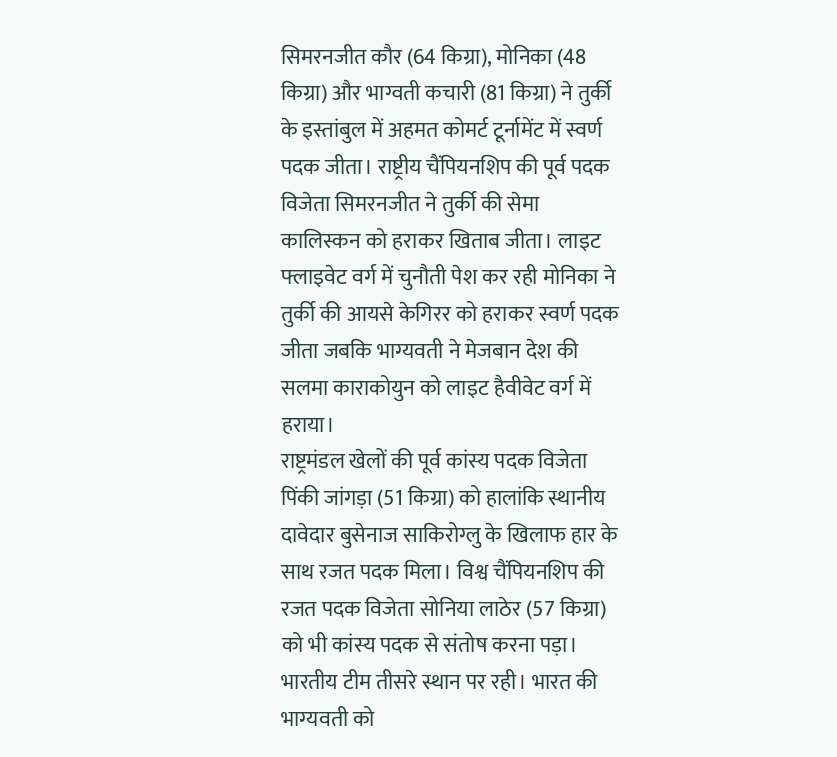सिमरनजीत कौर (64 किग्रा), मोनिका (48 किग्रा) और भाग्वती कचारी (81 किग्रा) ने तुर्की के इस्तांबुल में अहमत कोमर्ट टूर्नामेंट में स्वर्ण पदक जीता। राष्ट्रीय चैंपियनशिप की पूर्व पदक विजेता सिमरनजीत ने तुर्की की सेमा कालिस्कन को हराकर खिताब जीता। लाइट फ्लाइवेट वर्ग में चुनौती पेश कर रही मोनिका ने तुर्की की आयसे केगिरर को हराकर स्वर्ण पदक जीता जबकि भाग्यवती ने मेजबान देश की सलमा काराकोयुन को लाइट हैवीवेट वर्ग में हराया।
राष्ट्रमंडल खेलों की पूर्व कांस्य पदक विजेता पिंकी जांगड़ा (51 किग्रा) को हालांकि स्थानीय दावेदार बुसेनाज साकिरोग्लु के खिलाफ हार के साथ रजत पदक मिला। विश्व चैंपियनशिप की रजत पदक विजेता सोनिया लाठेर (57 किग्रा) को भी कांस्य पदक से संतोष करना पड़ा। भारतीय टीम तीसरे स्थान पर रही। भारत की भाग्यवती को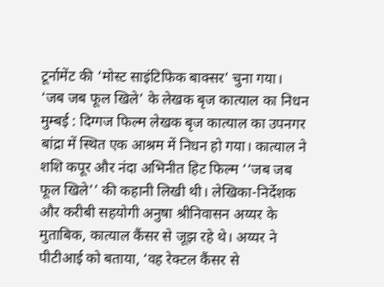टूर्नामेंट की ‘मोस्ट साइंटिफिक बाक्सर’ चुना गया।
‘जब जब फूल खिले’ के लेखक बृज कात्याल का निधन
मुम्बई : दिग्गज फिल्म लेखक बृज कात्याल का उपनगर बांद्रा में स्थित एक आश्रम में निधन हो गया। कात्याल ने शशि कपूर और नंदा अभिनीत हिट फिल्म ‘‘जब जब फूल खिले’’ की कहानी लिखी थी। लेखिका-निर्देशक और करीबी सहयोगी अनुषा श्रीनिवासन अय्यर के मुताबिक, कात्याल कैंसर से जूझ रहे थे। अय्यर ने पीटीआई को बताया, ‘वह रेक्टल कैंसर से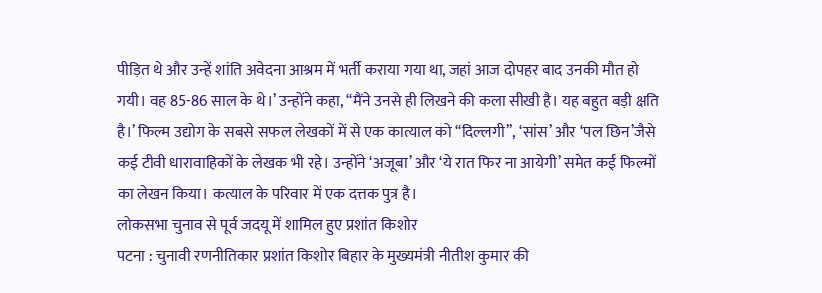पीड़ित थे और उन्हें शांति अवेदना आश्रम में भर्ती कराया गया था, जहां आज दोपहर बाद उनकी मौत हो गयी। वह 85-86 साल के थे।’ उन्होंने कहा, ‘‘मैंने उनसे ही लिखने की कला सीखी है। यह बहुत बड़ी क्षति है।’ फिल्म उद्योग के सबसे सफल लेखकों में से एक कात्याल को ‘‘दिल्लगी’’, ‘सांस’ और ‘पल छिन’जैसे कई टीवी धारावाहिकों के लेखक भी रहे। उन्होंने ‘अजूबा’ और ‘ये रात फिर ना आयेगी’ समेत कई फिल्मों का लेखन किया। कत्याल के परिवार में एक दत्तक पुत्र है।
लोकसभा चुनाव से पूर्व जदयू में शामिल हुए प्रशांत किशोर
पटना : चुनावी रणनीतिकार प्रशांत किशोर बिहार के मुख्यमंत्री नीतीश कुमार की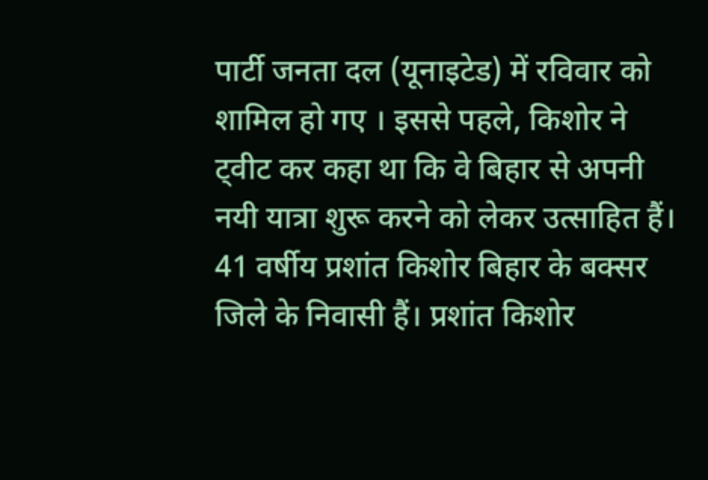पार्टी जनता दल (यूनाइटेड) में रविवार को शामिल हो गए । इससे पहले, किशोर ने ट्वीट कर कहा था कि वे बिहार से अपनी नयी यात्रा शुरू करने को लेकर उत्साहित हैं। 41 वर्षीय प्रशांत किशोर बिहार के बक्सर जिले के निवासी हैं। प्रशांत किशोर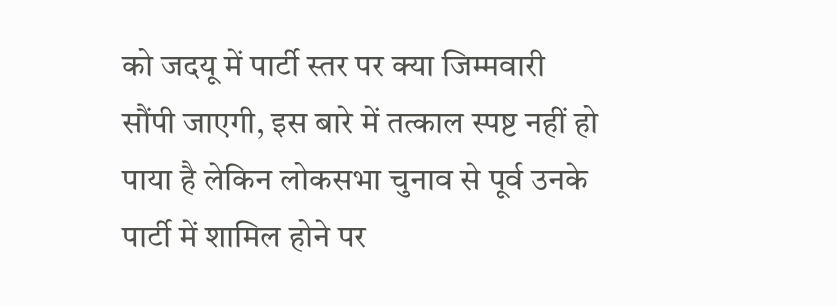को जदयू में पार्टी स्तर पर क्या जिम्मवारी सौंपी जाएगी, इस बारे में तत्काल स्पष्ट नहीं हो पाया है लेकिन लोकसभा चुनाव से पूर्व उनके पार्टी में शामिल होने पर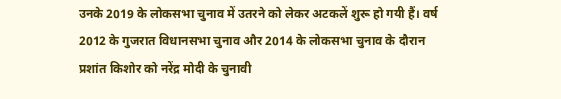उनके 2019 के लोकसभा चुनाव में उतरने को लेकर अटकलें शुरू हो गयी हैं। वर्ष 2012 के गुजरात विधानसभा चुनाव और 2014 के लोकसभा चुनाव के दौरान प्रशांत किशोर को नरेंद्र मोदी के चुनावी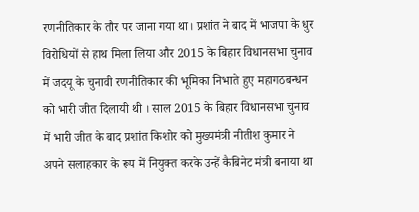रणनीतिकार के तौर पर जाना गया था। प्रशांत ने बाद में भाजपा के धुर विरोधियों से हाथ मिला लिया और 2015 के बिहार विधानसभा चुनाव में जदयू के चुनावी रणनीतिकार की भूमिका निभाते हुए महागठबन्धन को भारी जीत दिलायी थी । साल 2015 के बिहार विधानसभा चुनाव में भारी जीत के बाद प्रशांत किशोर को मुख्यमंत्री नीतीश कुमार ने अपने सलाहकार के रूप में नियुक्त करके उन्हें कैबिनेट मंत्री बनाया था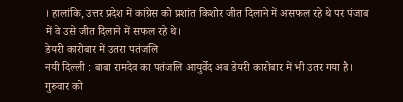। हालांकि, उत्तर प्रदेश में कांग्रेस को प्रशांत किशोर जीत दिलाने में असफल रहे थे पर पंजाब में वे उसे जीत दिलाने में सफल रहे थे।
डेयरी कारोबार में उतरा पतंजलि
नयी दिल्ली : बाबा रामदेव का पतंजलि आयुर्वेद अब डेयरी कारोबार में भी उतर गया है। गुरुवार को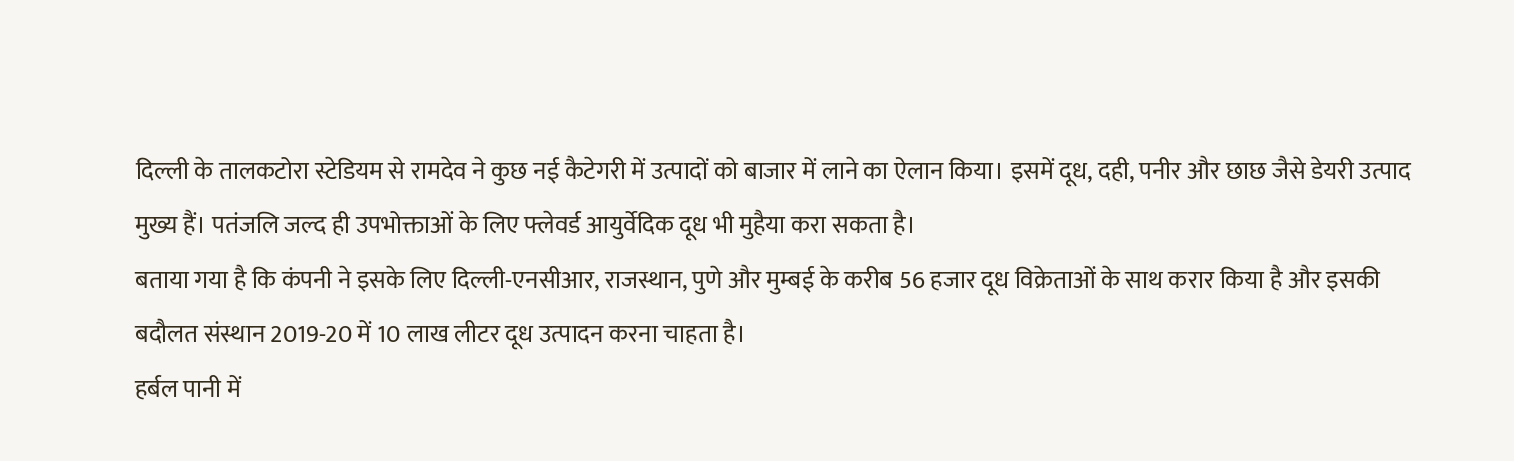दिल्ली के तालकटोरा स्टेडियम से रामदेव ने कुछ नई कैटेगरी में उत्पादों को बाजार में लाने का ऐलान किया। इसमें दूध, दही, पनीर और छाछ जैसे डेयरी उत्पाद मुख्य हैं। पतंजलि जल्द ही उपभोक्ताओं के लिए फ्लेवर्ड आयुर्वेदिक दूध भी मुहैया करा सकता है।
बताया गया है कि कंपनी ने इसके लिए दिल्ली-एनसीआर, राजस्थान, पुणे और मुम्बई के करीब 56 हजार दूध विक्रेताओं के साथ करार किया है और इसकी बदौलत संस्थान 2019-20 में 10 लाख लीटर दूध उत्पादन करना चाहता है।
हर्बल पानी में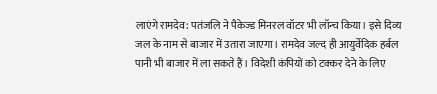लाएंगे रामदेव: पतंजलि ने पैकेज्ड मिनरल वॉटर भी लॉन्च किया। इसे दिव्य जल के नाम से बाजार में उतारा जाएगा। रामदेव जल्द ही आयुर्वेदिक हर्बल पानी भी बाजार में ला सकते हैं। विदेशी कंपियों को टक्कर देने के लिए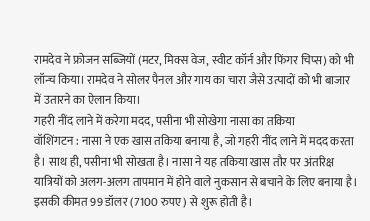रामदेव ने फ्रोजन सब्जियों (मटर, मिक्स वेज, स्वीट कॉर्न और फिंगर चिप्स) को भी लॉन्च किया। रामदेव ने सोलर पैनल और गाय का चारा जैसे उत्पादों को भी बाजार में उतारने का ऐलान किया।
गहरी नींद लाने में करेगा मदद, पसीना भी सोखेगा नासा का तकिया
वॉशिंगटन : नासा ने एक खास तकिया बनाया है, जो गहरी नींद लाने में मदद करता है। साथ ही, पसीना भी सोखता है। नासा ने यह तकिया खास तौर पर अंतरिक्ष यात्रियों को अलग-अलग तापमान में होने वाले नुकसान से बचाने के लिए बनाया है। इसकी कीमत 99 डॉलर (7100 रुपए) से शुरू होती है।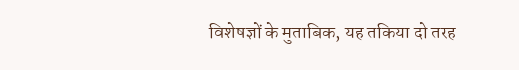विशेषज्ञों के मुताबिक, यह तकिया दो तरह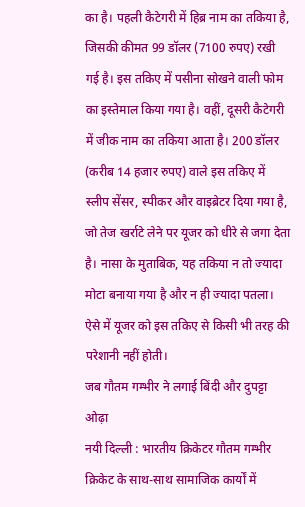का है। पहली कैटेगरी में हिब्र नाम का तकिया है, जिसकी कीमत 99 डॉलर (7100 रुपए) रखी गई है। इस तकिए में पसीना सोखने वाली फोम का इस्तेमाल किया गया है। वहीं, दूसरी कैटेगरी में जीक नाम का तकिया आता है। 200 डॉलर (करीब 14 हजार रुपए) वाले इस तकिए में स्लीप सेंसर, स्पीकर और वाइब्रेटर दिया गया है, जो तेज खर्राटे लेने पर यूजर को धीरे से जगा देता है। नासा के मुताबिक, यह तकिया न तो ज्यादा मोटा बनाया गया है और न ही ज्यादा पतला। ऐसे में यूजर को इस तकिए से किसी भी तरह की परेशानी नहीं होती।
जब गौतम गम्भीर ने लगाई बिंदी और दुपट्टा ओढ़ा
नयी दिल्ली : भारतीय क्रिकेटर गौतम गम्भीर क्रिकेट के साथ-साथ सामाजिक कार्यों में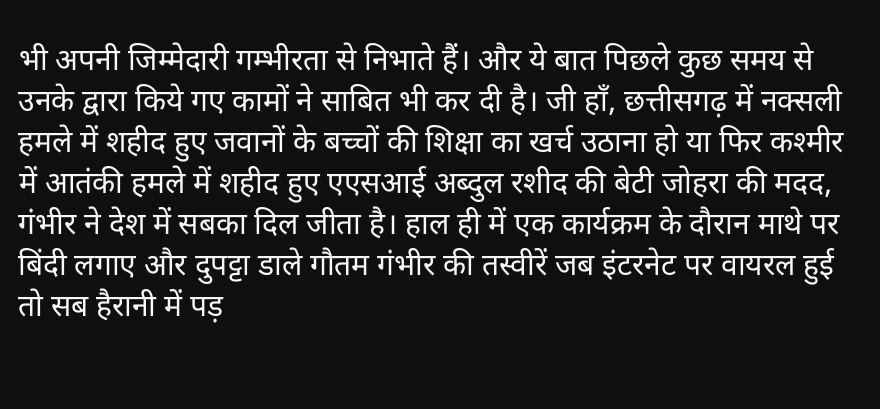भी अपनी जिम्मेदारी गम्भीरता से निभाते हैं। और ये बात पिछले कुछ समय से उनके द्वारा किये गए कामों ने साबित भी कर दी है। जी हाँ, छत्तीसगढ़ में नक्सली हमले में शहीद हुए जवानों के बच्चों की शिक्षा का खर्च उठाना हो या फिर कश्मीर में आतंकी हमले में शहीद हुए एएसआई अब्दुल रशीद की बेटी जोहरा की मदद, गंभीर ने देश में सबका दिल जीता है। हाल ही में एक कार्यक्रम के दौरान माथे पर बिंदी लगाए और दुपट्टा डाले गौतम गंभीर की तस्वीरें जब इंटरनेट पर वायरल हुई तो सब हैरानी में पड़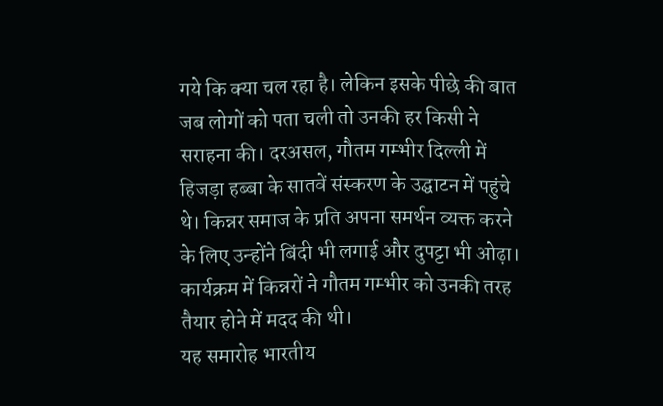गये कि क्या चल रहा है। लेकिन इसके पीछे की बात जब लोगों को पता चली तो उनकी हर किसी ने सराहना की। दरअसल, गौतम गम्भीर दिल्ली में हिजड़ा हब्बा के सातवें संस्करण के उद्घाटन में पहुंचे थे। किन्नर समाज के प्रति अपना समर्थन व्यक्त करने के लिए उन्होंने बिंदी भी लगाई और दुपट्टा भी ओढ़ा। कार्यक्रम में किन्नरों ने गौतम गम्भीर को उनकी तरह तैयार होने में मदद की थी।
यह समारोह भारतीय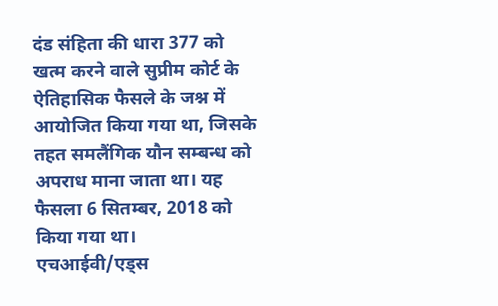दंड संहिता की धारा 377 को खत्म करने वाले सुप्रीम कोर्ट के ऐतिहासिक फैसले के जश्न में आयोजित किया गया था, जिसके तहत समलैंगिक यौन सम्बन्ध को अपराध माना जाता था। यह फैसला 6 सितम्बर, 2018 को किया गया था।
एचआईवी/एड्स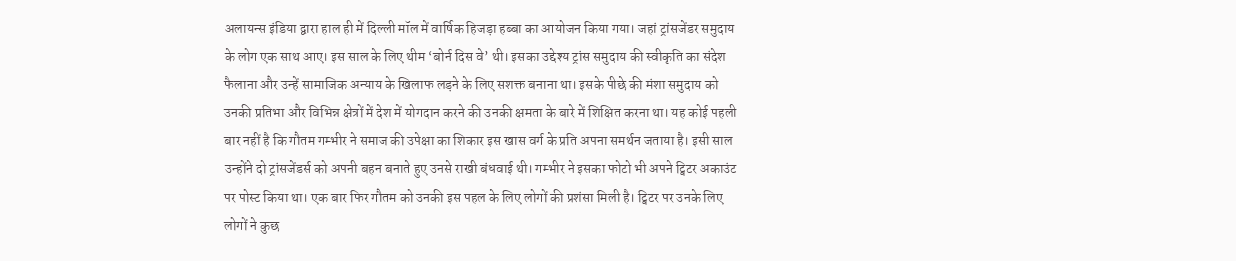अलायन्स इंडिया द्वारा हाल ही में दिल्ली मॉल में वार्षिक हिजड़ा हब्बा का आयोजन किया गया। जहां ट्रांसजेंडर समुदाय के लोग एक साथ आए। इस साल के लिए थीम ‘बोर्न दिस वे’ थी। इसका उद्देश्य ट्रांस समुदाय की स्वीकृति का संदेश फैलाना और उन्हें सामाजिक अन्याय के खिलाफ लड़ने के लिए सशक्त बनाना था। इसके पीछे की मंशा समुदाय को उनकी प्रतिभा और विभिन्न क्षेत्रों में देश में योगदान करने की उनकी क्षमता के बारे में शिक्षित करना था। यह कोई पहली बार नहीं है कि गौतम गम्भीर ने समाज की उपेक्षा का शिकार इस खास वर्ग के प्रति अपना समर्थन जताया है। इसी साल उन्होंने दो ट्रांसजेंडर्स को अपनी बहन बनाते हुए उनसे राखी बंधवाई थी। गम्भीर ने इसका फोटो भी अपने ट्विटर अकाउंट पर पोस्ट किया था। एक बार फिर गौतम को उनकी इस पहल के लिए लोगों की प्रशंसा मिली है। ट्विटर पर उनके लिए लोगों ने कुछ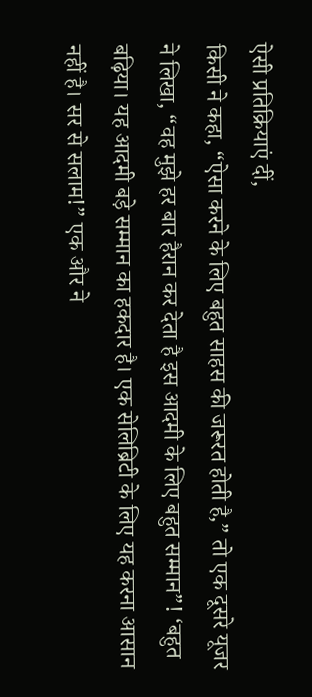ऐसी प्रतिक्रियाएं दीं,
किसी ने कहा, “ऐसा करने के लिए बहुत साहस की जरूरत होती है,” तो एक दूसरे यूजर ने लिखा, “वह मुझे हर बार हैरान कर देता है इस आदमी के लिए बहुत सम्मान”! ‘बहुत बढ़िया। यह आदमी बड़े सम्मान का हकदार है। एक सेलिब्रिटी के लिए यह करना आसान नहीं है। सर से सलाम!” एक और ने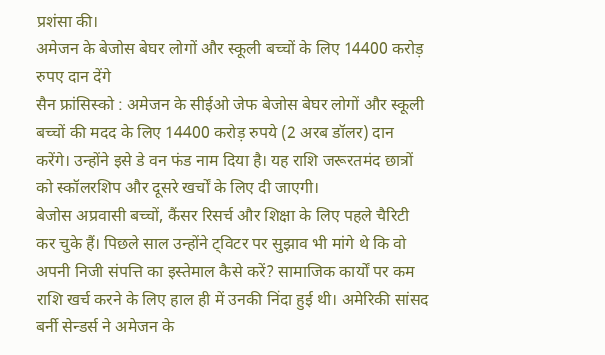प्रशंसा की।
अमेजन के बेजोस बेघर लोगों और स्कूली बच्चों के लिए 14400 करोड़ रुपए दान देंगे
सैन फ्रांसिस्को : अमेजन के सीईओ जेफ बेजोस बेघर लोगों और स्कूली बच्चों की मदद के लिए 14400 करोड़ रुपये (2 अरब डॉलर) दान करेंगे। उन्होंने इसे डे वन फंड नाम दिया है। यह राशि जरूरतमंद छात्रों को स्कॉलरशिप और दूसरे खर्चों के लिए दी जाएगी।
बेजोस अप्रवासी बच्चों, कैंसर रिसर्च और शिक्षा के लिए पहले चैरिटी कर चुके हैं। पिछले साल उन्होंने ट्विटर पर सुझाव भी मांगे थे कि वो अपनी निजी संपत्ति का इस्तेमाल कैसे करें? सामाजिक कार्यों पर कम राशि खर्च करने के लिए हाल ही में उनकी निंदा हुई थी। अमेरिकी सांसद बर्नी सेन्डर्स ने अमेजन के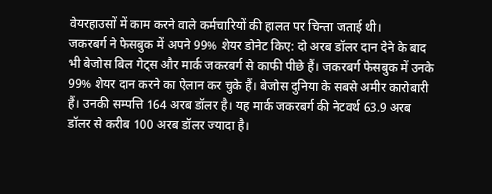वेयरहाउसों में काम करने वाले कर्मचारियों की हालत पर चिन्ता जताई थी।
जकरबर्ग ने फेसबुक में अपने 99% शेयर डोनेट किए: दो अरब डॉलर दान देने के बाद भी बेजोस बिल गेट्स और मार्क जकरबर्ग से काफी पीछे हैं। जकरबर्ग फेसबुक में उनके 99% शेयर दान करने का ऐलान कर चुके हैं। बेजोस दुनिया के सबसे अमीर कारोबारी हैं। उनकी सम्पत्ति 164 अरब डॉलर है। यह मार्क जकरबर्ग की नेटवर्थ 63.9 अरब डॉलर से करीब 100 अरब डॉलर ज्यादा है।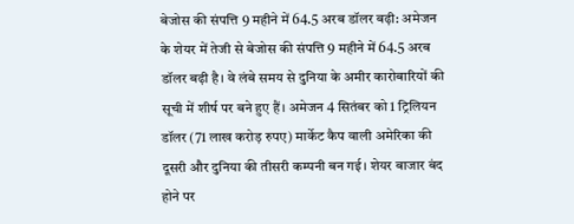बेजोस की संपत्ति 9 महीने में 64.5 अरब डॉलर बढ़ी: अमेजन के शेयर में तेजी से बेजोस की संपत्ति 9 महीने में 64.5 अरब डॉलर बढ़ी है। वे लंबे समय से दुनिया के अमीर कारोबारियों की सूची में शीर्ष पर बने हुए हैं। अमेजन 4 सितंबर को 1 ट्रिलियन डॉलर (71 लाख करोड़ रुपए) मार्केट कैप वाली अमेरिका की दूसरी और दुनिया की तीसरी कम्पनी बन गई। शेयर बाजार बंद होने पर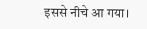इससे नीचे आ गया।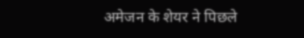अमेजन के शेयर ने पिछले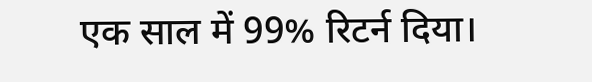एक साल में 99% रिटर्न दिया।